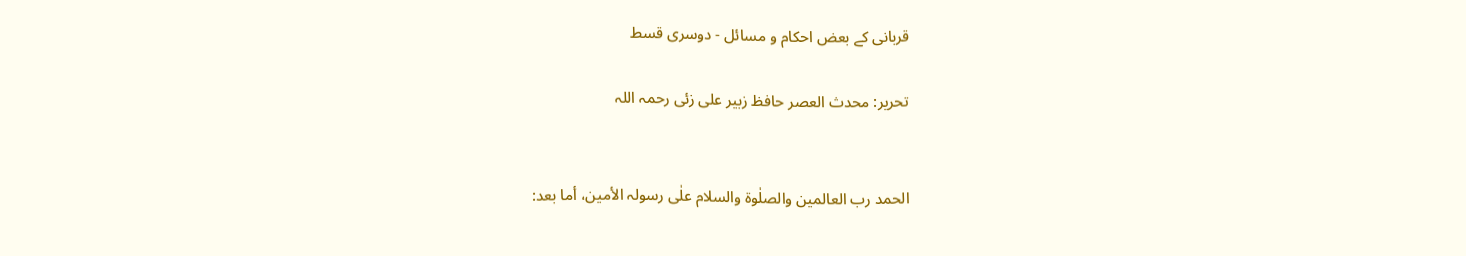قربانی کے بعض احکام و مسائل - دوسری قسط

تحریر: محدث العصر حافظ زبیر علی زئی رحمہ اللہ


الحمد رب العالمین والصلٰوۃ والسلام علٰی رسولہ الأمین، أما بعد: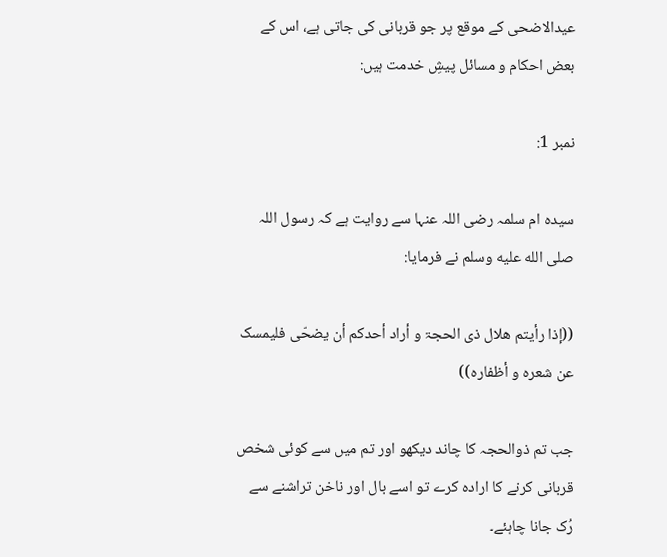عیدالاضحی کے موقع پر جو قربانی کی جاتی ہے، اس کے بعض احکام و مسائل پیشِ خدمت ہیں:

نمبر 1:

سیدہ ام سلمہ رضی اللہ عنہا سے روایت ہے کہ رسول اللہ صلى الله عليه وسلم نے فرمایا:

((إذا رأیتم ھلال ذی الحجۃ و أراد أحدکم أن یضحّی فلیمسک عن شعرہ و أظفارہ))

جب تم ذوالحجہ کا چاند دیکھو اور تم میں سے کوئی شخص قربانی کرنے کا ارادہ کرے تو اسے بال اور ناخن تراشنے سے رُک جانا چاہئے۔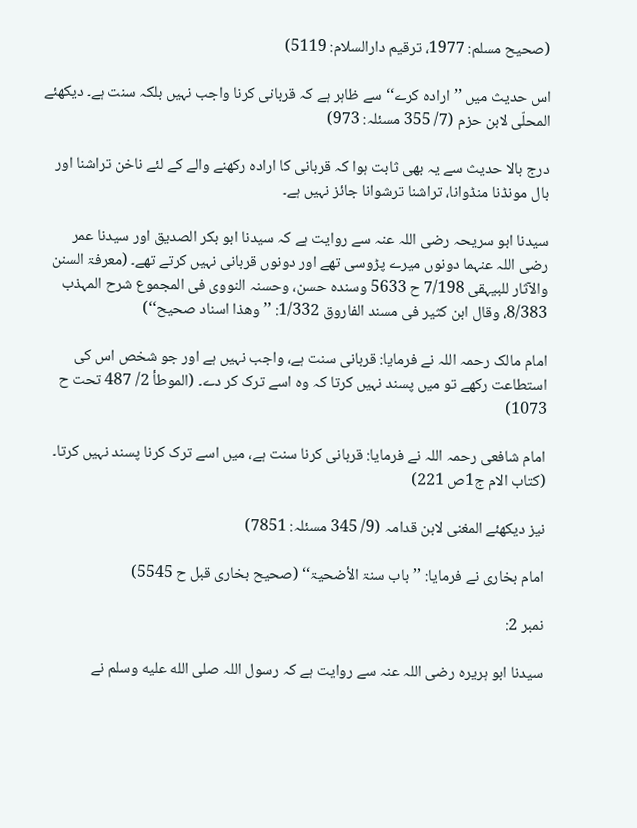(صحیح مسلم: 1977، ترقیم دارالسلام: 5119)

اس حدیث میں ’’ارادہ کرے‘‘ سے ظاہر ہے کہ قربانی کرنا واجب نہیں بلکہ سنت ہے۔ دیکھئے المحلّی لابن حزم (7/ 355 مسئلہ: 973)

درج بالا حدیث سے یہ بھی ثابت ہوا کہ قربانی کا ارادہ رکھنے والے کے لئے ناخن تراشنا اور بال مونڈنا منڈوانا، تراشنا ترشوانا جائز نہیں ہے۔

سیدنا ابو سریحہ رضی اللہ عنہ سے روایت ہے کہ سیدنا ابو بکر الصدیق اور سیدنا عمر رضی اللہ عنہما دونوں میرے پڑوسی تھے اور دونوں قربانی نہیں کرتے تھے۔ (معرفۃ السنن والآثار للبیہقی 7/198 ح 5633 وسندہ حسن، وحسنہ النووی فی المجموع شرح المہذب 8/383، وقال ابن کثیر فی مسند الفاروق 1/332: ’’وھذا اسناد صحیح‘‘)

امام مالک رحمہ اللہ نے فرمایا: قربانی سنت ہے، واجب نہیں ہے اور جو شخص اس کی استطاعت رکھے تو میں پسند نہیں کرتا کہ وہ اسے ترک کر دے۔ (الموطأ 2/ 487 تحت ح 1073)

امام شافعی رحمہ اللہ نے فرمایا: قربانی کرنا سنت ہے، میں اسے ترک کرنا پسند نہیں کرتا۔ (کتاب الام ج1ص 221)

نیز دیکھئے المغنی لابن قدامہ (9/ 345 مسئلہ: 7851)

امام بخاری نے فرمایا: ’’باب سنۃ الأضحیۃ‘‘ (صحیح بخاری قبل ح 5545)

نمبر 2:

سیدنا ابو ہریرہ رضی اللہ عنہ سے روایت ہے کہ رسول اللہ صلى الله عليه وسلم نے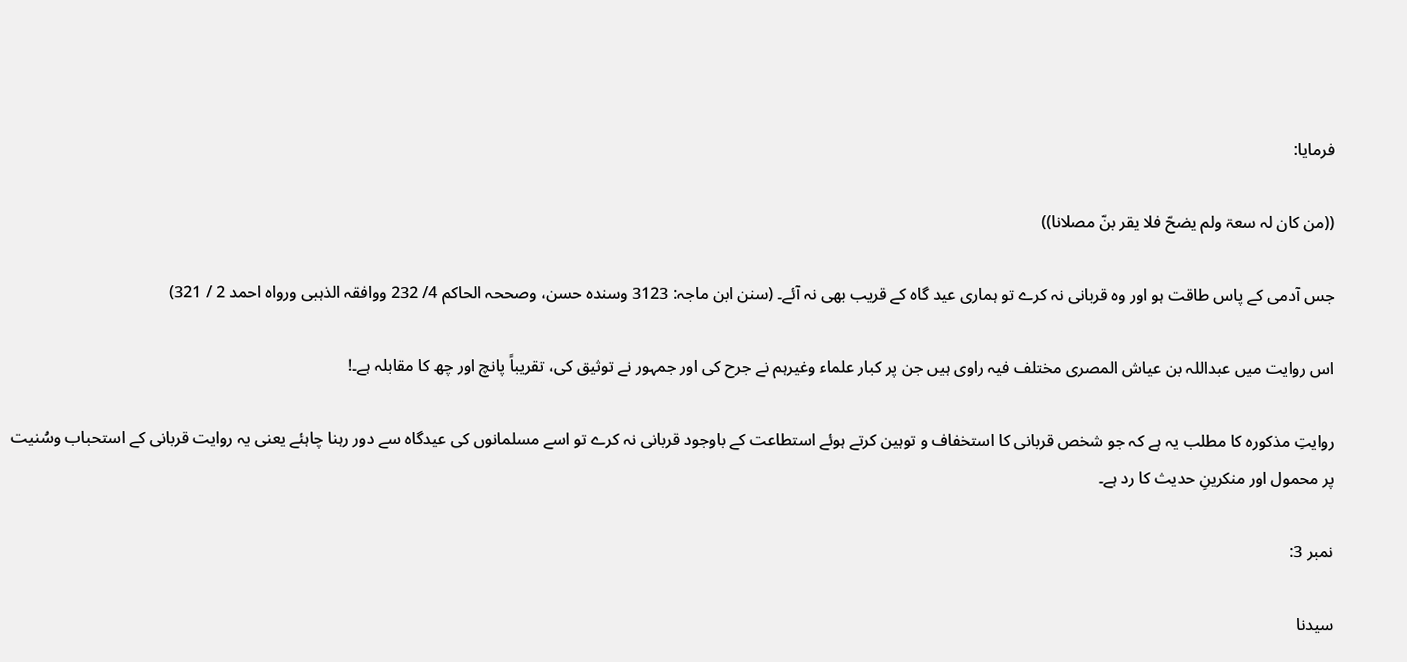فرمایا:

((من کان لہ سعۃ ولم یضحّ فلا یقر بنّ مصلانا))

جس آدمی کے پاس طاقت ہو اور وہ قربانی نہ کرے تو ہماری عید گاہ کے قریب بھی نہ آئے۔ (سنن ابن ماجہ: 3123 وسندہ حسن، وصححہ الحاکم 4/ 232 ووافقہ الذہبی ورواہ احمد 2 / 321)

اس روایت میں عبداللہ بن عیاش المصری مختلف فیہ راوی ہیں جن پر کبار علماء وغیرہم نے جرح کی اور جمہور نے توثیق کی، تقریباً پانچ اور چھ کا مقابلہ ہے۔!

روایتِ مذکورہ کا مطلب یہ ہے کہ جو شخص قربانی کا استخفاف و توہین کرتے ہوئے استطاعت کے باوجود قربانی نہ کرے تو اسے مسلمانوں کی عیدگاہ سے دور رہنا چاہئے یعنی یہ روایت قربانی کے استحباب وسُنیت پر محمول اور منکرینِ حدیث کا رد ہے۔

نمبر 3:

سیدنا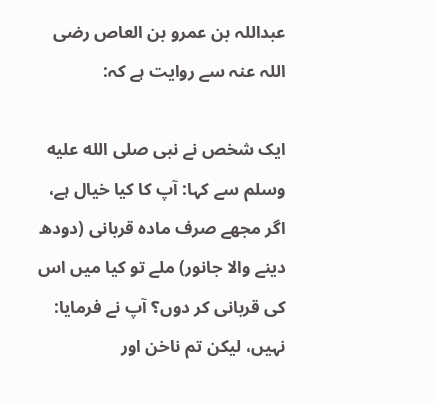عبداللہ بن عمرو بن العاص رضی اللہ عنہ سے روایت ہے کہ:

ایک شخص نے نبی صلى الله عليه وسلم سے کہا: آپ کا کیا خیال ہے، اگر مجھے صرف مادہ قربانی (دودھ دینے والا جانور) ملے تو کیا میں اس کی قربانی کر دوں؟ آپ نے فرمایا: نہیں، لیکن تم ناخن اور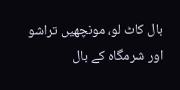بال کاٹ لو، مونچھیں تراشو اور شرمگاہ کے بال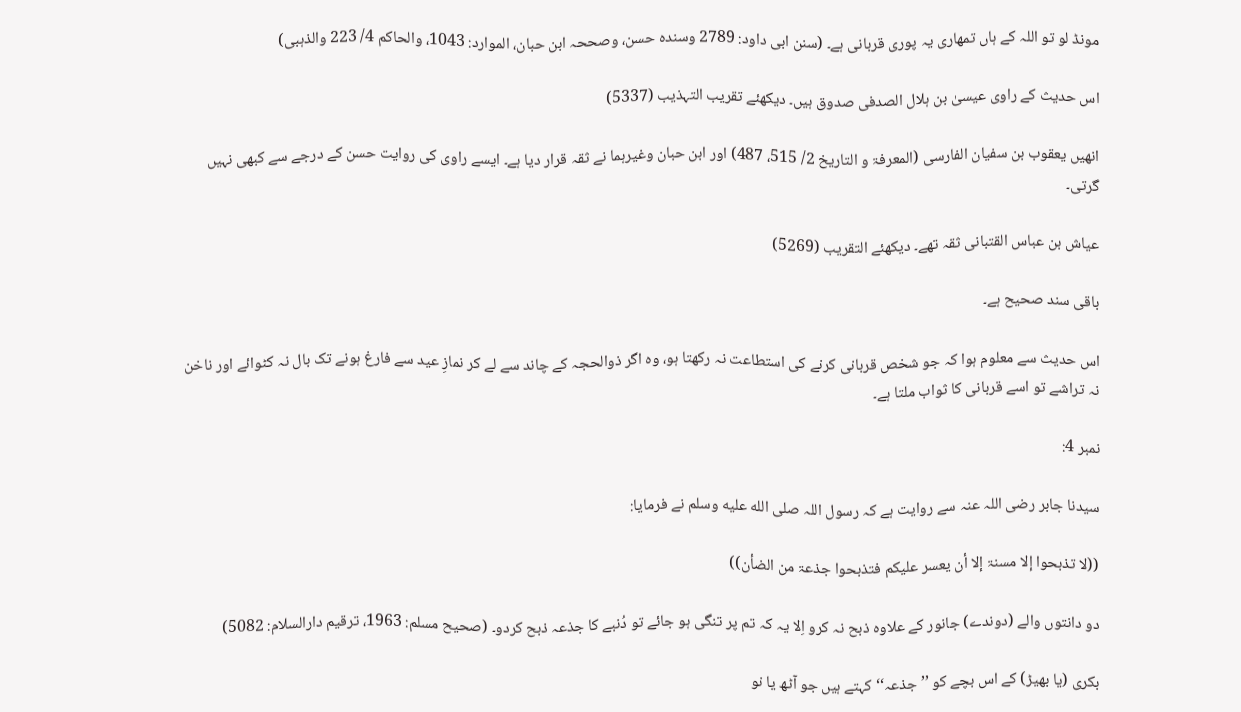مونڈ لو تو اللہ کے ہاں تمھاری یہ پوری قربانی ہے۔ (سنن ابی داود: 2789 وسندہ حسن، وصححہ ابن حبان، الموارد: 1043، والحاکم 4/ 223 والذہبی)

اس حدیث کے راوی عیسیٰ بن ہلال الصدفی صدوق ہیں۔ دیکھئے تقریب التہذیب (5337)

انھیں یعقوب بن سفیان الفارسی (المعرفۃ و التاریخ 2/ 515، 487) اور ابن حبان وغیرہما نے ثقہ قرار دیا ہے۔ ایسے راوی کی روایت حسن کے درجے سے کبھی نہیں گرتی۔

عیاش بن عباس القتبانی ثقہ تھے۔ دیکھئے التقریب (5269)

باقی سند صحیح ہے۔

اس حدیث سے معلوم ہوا کہ جو شخص قربانی کرنے کی استطاعت نہ رکھتا ہو، وہ اگر ذوالحجہ کے چاند سے لے کر نمازِ عید سے فارغ ہونے تک بال نہ کٹوائے اور ناخن نہ تراشے تو اسے قربانی کا ثواب ملتا ہے۔

نمبر 4:

سیدنا جابر رضی اللہ عنہ سے روایت ہے کہ رسول اللہ صلى الله عليه وسلم نے فرمایا:

((لا تذبحوا إلا مسنۃ إلا أن یعسر علیکم فتذبحوا جذعۃ من الضأن))

دو دانتوں والے (دوندے) جانور کے علاوہ ذبح نہ کرو اِلا یہ کہ تم پر تنگی ہو جائے تو دُنبے کا جذعہ ذبح کردو۔ (صحیح مسلم: 1963، ترقیم دارالسلام: 5082)

بکری (یا بھیڑ) کے اس بچے کو ’’جذعہ‘‘ کہتے ہیں جو آٹھ یا نو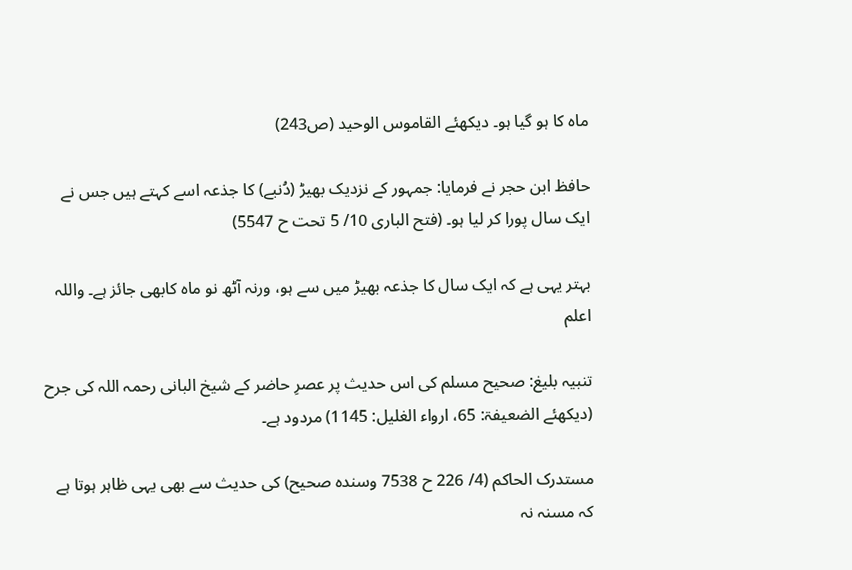ماہ کا ہو گیا ہو۔ دیکھئے القاموس الوحید (ص243)

حافظ ابن حجر نے فرمایا: جمہور کے نزدیک بھیڑ (دُنبے) کا جذعہ اسے کہتے ہیں جس نے ایک سال پورا کر لیا ہو۔ (فتح الباری 10/ 5 تحت ح 5547)

بہتر یہی ہے کہ ایک سال کا جذعہ بھیڑ میں سے ہو، ورنہ آٹھ نو ماہ کابھی جائز ہے۔ واللہ اعلم

تنبیہ بلیغ: صحیح مسلم کی اس حدیث پر عصرِ حاضر کے شیخ البانی رحمہ اللہ کی جرح (دیکھئے الضعیفۃ: 65، ارواء الغلیل: 1145) مردود ہے۔

مستدرک الحاکم (4/ 226 ح 7538 وسندہ صحیح) کی حدیث سے بھی یہی ظاہر ہوتا ہے کہ مسنہ نہ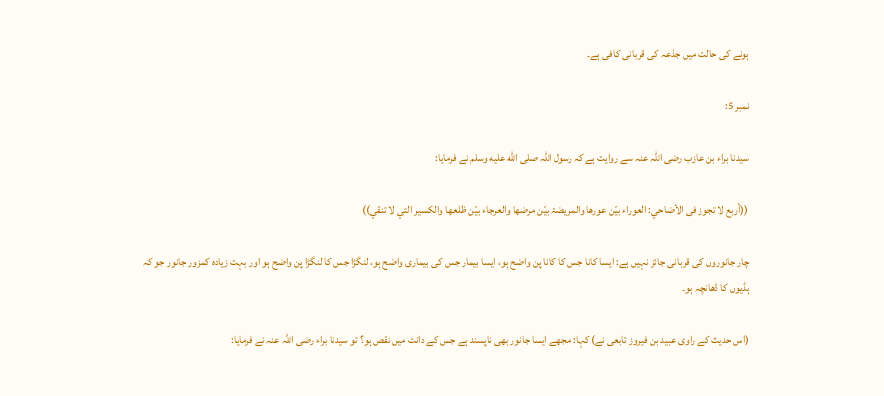ہونے کی حالت میں جذعہ کی قربانی کافی ہے۔

نمبر 5:

سیدنا براء بن عازب رضی اللہ عنہ سے روایت ہے کہ رسول اللہ صلى الله عليه وسلم نے فرمایا:

((أربع لا تجوز فی الأضاحي: العوراء بیّن عورھا والمریضۃ بیّن مرضھا والعرجاء بیّن ظلعھا والکسیر التي لا تنقي))

چار جانوروں کی قربانی جائز نہیں ہے: ایسا کانا جس کا کانا پن واضح ہو، ایسا بیمار جس کی بیماری واضح ہو، لنگڑا جس کا لنگڑا پن واضح ہو اور بہت زیادہ کمزور جانور جو کہ ہڈیوں کا ڈھانچہ ہو۔

(اس حدیث کے راوی عبید بن فیروز تابعی نے) کہا: مجھے ایسا جانور بھی ناپسند ہے جس کے دانت میں نقص ہو؟ تو سیدنا براء رضی اللہ عنہ نے فرمایا: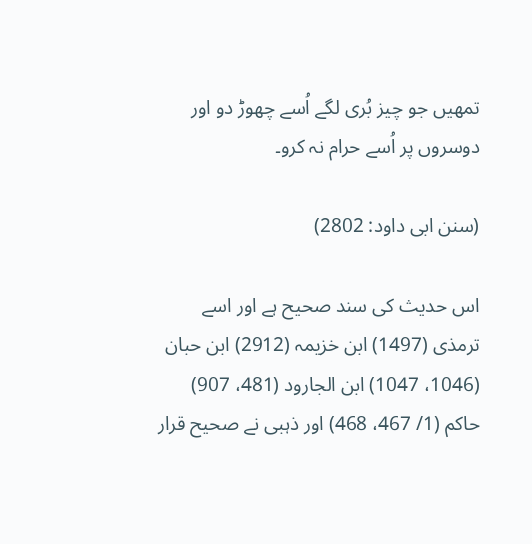تمھیں جو چیز بُری لگے اُسے چھوڑ دو اور دوسروں پر اُسے حرام نہ کرو۔

(سنن ابی داود: 2802)

اس حدیث کی سند صحیح ہے اور اسے ترمذی (1497) ابن خزیمہ (2912) ابن حبان (1046، 1047) ابن الجارود (481، 907) حاکم (1/ 467، 468) اور ذہبی نے صحیح قرار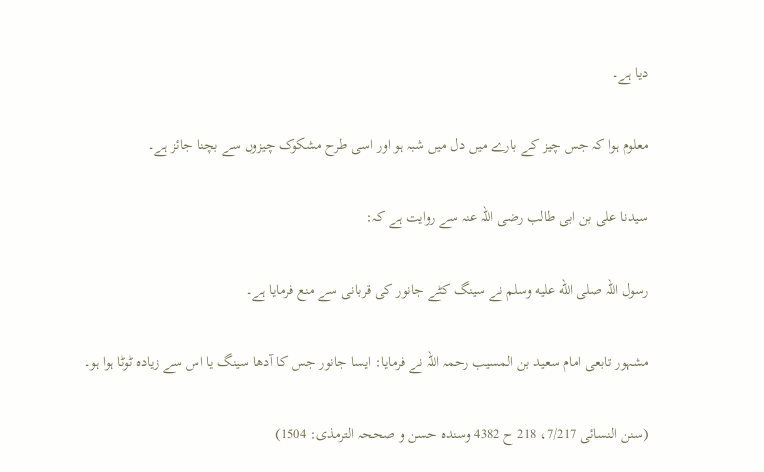دیا ہے۔

معلوم ہوا کہ جس چیز کے بارے میں دل میں شبہ ہو اور اسی طرح مشکوک چیزوں سے بچنا جائز ہے۔

سیدنا علی بن ابی طالب رضی اللہ عنہ سے روایت ہے کہ:

رسول اللہ صلى الله عليه وسلم نے سینگ کٹے جانور کی قربانی سے منع فرمایا ہے۔

مشہور تابعی امام سعید بن المسیب رحمہ اللہ نے فرمایا: ایسا جانور جس کا آدھا سینگ یا اس سے زیادہ ٹوٹا ہوا ہو۔

(سنن النسائی 7/217، 218 ح 4382 وسندہ حسن و صححہ الترمذی: 1504)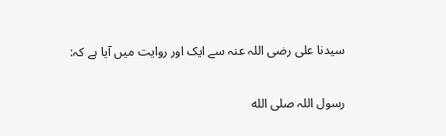سیدنا علی رضی اللہ عنہ سے ایک اور روایت میں آیا ہے کہ:

رسول اللہ صلى الله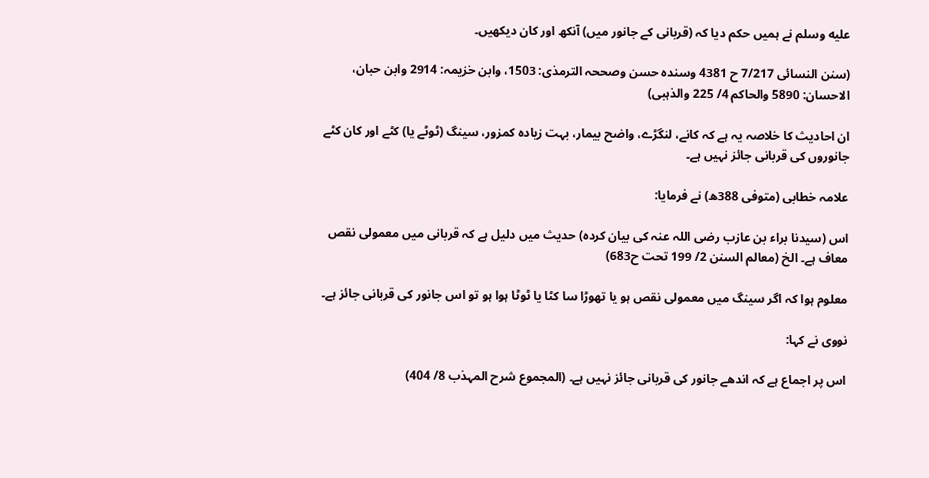عليه وسلم نے ہمیں حکم دیا کہ (قربانی کے جانور میں) آنکھ اور کان دیکھیں۔

(سنن النسائی 7/217 ح 4381 وسندہ حسن وصححہ الترمذی: 1503، وابن خزیمہ: 2914 وابن حبان، الاحسان: 5890 والحاکم 4/ 225 والذہبی)

ان احادیث کا خلاصہ یہ ہے کہ کانے، لنگڑے، واضح بیمار، بہت زیادہ کمزور، سینگ (ٹوٹے یا) کٹے اور کان کٹے جانوروں کی قربانی جائز نہیں ہے۔

علامہ خطابی (متوفی 388ھ) نے فرمایا:

اس (سیدنا براء بن عازب رضی اللہ عنہ کی بیان کردہ) حدیث میں دلیل ہے کہ قربانی میں معمولی نقص معاف ہے۔ الخ (معالم السنن 2/ 199 تحت ح683)

معلوم ہوا کہ اگر سینگ میں معمولی نقص ہو یا تھوڑا سا کٹا یا ٹوٹا ہوا ہو تو اس جانور کی قربانی جائز ہے۔

نووی نے کہا:

اس پر اجماع ہے کہ اندھے جانور کی قربانی جائز نہیں ہے۔ (المجموع شرح المہذب 8/ 404)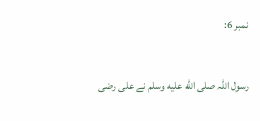نمبر 6:

رسول اللہ صلى الله عليه وسلم نے علی رضی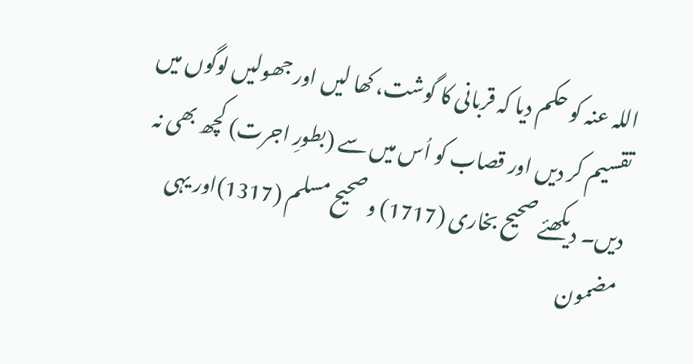اللہ عنہ کو حکم دیا کہ قربانی کا گوشت، کھا لیں اور جھولیں لوگوں میں تقسیم کر دیں اور قصاب کو اُس میں سے (بطورِ اجرت) کچھ بھی نہ دیں۔ دیکھئے صحیح بخاری (1717) و صحیح مسلم (1317)اور یہی مضمون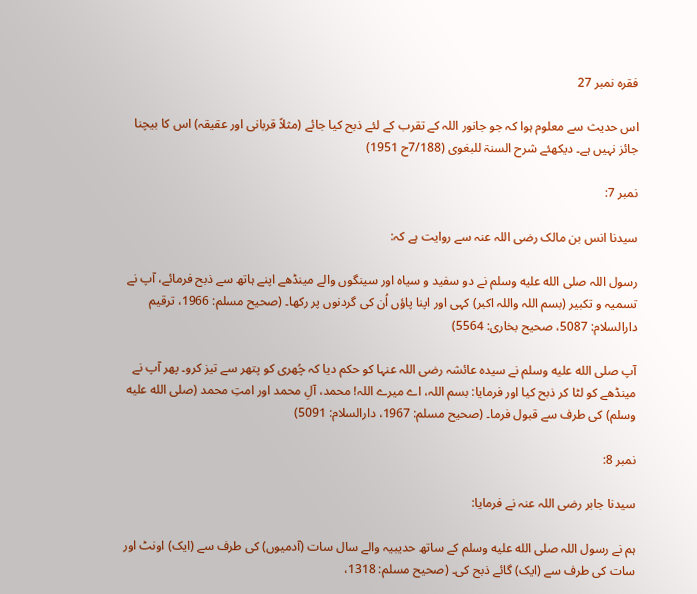فقرہ نمبر 27

اس حدیث سے معلوم ہوا کہ جو جانور اللہ کے تقرب کے لئے ذبح کیا جائے (مثلاً قربانی اور عقیقہ) اس کا بیچنا جائز نہیں ہے۔ دیکھئے شرح السنۃ للبغوی (7/188ح 1951)

نمبر 7:

سیدنا انس بن مالک رضی اللہ عنہ سے روایت ہے کہ:

رسول اللہ صلى الله عليه وسلم نے دو سفید و سیاہ اور سینگوں والے مینڈھے اپنے ہاتھ سے ذبح فرمائے، آپ نے تسمیہ و تکبیر (بسم اللہ واللہ اکبر) کہی اور اپنا پاؤں اُن کی گردنوں پر رکھا۔ (صحیح مسلم: 1966، ترقیم دارالسلام: 5087، صحیح بخاری: 5564)

آپ صلى الله عليه وسلم نے سیدہ عائشہ رضی اللہ عنہا کو حکم دیا کہ چُھری کو پتھر سے تیز کرو۔ پھر آپ نے مینڈھے کو لٹا کر ذبح کیا اور فرمایا: بسم اللہ، اے میرے اللہ! محمد، آلِ محمد اور امتِ محمد (صلى الله عليه وسلم) کی طرف سے قبول فرما۔ (صحیح مسلم: 1967، دارالسلام: 5091)

نمبر 8:

سیدنا جابر رضی اللہ عنہ نے فرمایا:

ہم نے رسول اللہ صلى الله عليه وسلم کے ساتھ حدیبیہ والے سال سات (آدمیوں) کی طرف سے (ایک) اونٹ اور سات کی طرف سے (ایک) گائے ذبح کی۔ (صحیح مسلم: 1318،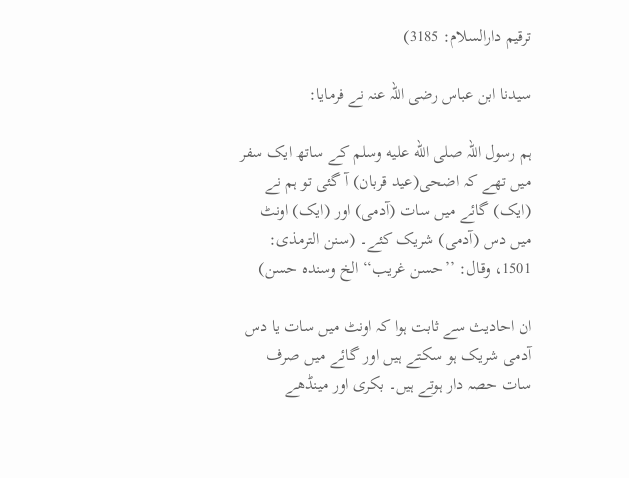ترقیم دارالسلام: 3185)

سیدنا ابن عباس رضی اللہ عنہ نے فرمایا:

ہم رسول اللہ صلى الله عليه وسلم کے ساتھ ایک سفر میں تھے کہ اضحی(عید قربان) آ گئی تو ہم نے (ایک) گائے میں سات (آدمی) اور (ایک) اونٹ میں دس (آدمی) شریک کئے۔ (سنن الترمذی: 1501، وقال: ’’حسن غریب‘‘ الخ وسندہ حسن)

ان احادیث سے ثابت ہوا کہ اونٹ میں سات یا دس آدمی شریک ہو سکتے ہیں اور گائے میں صرف سات حصہ دار ہوتے ہیں۔ بکری اور مینڈھے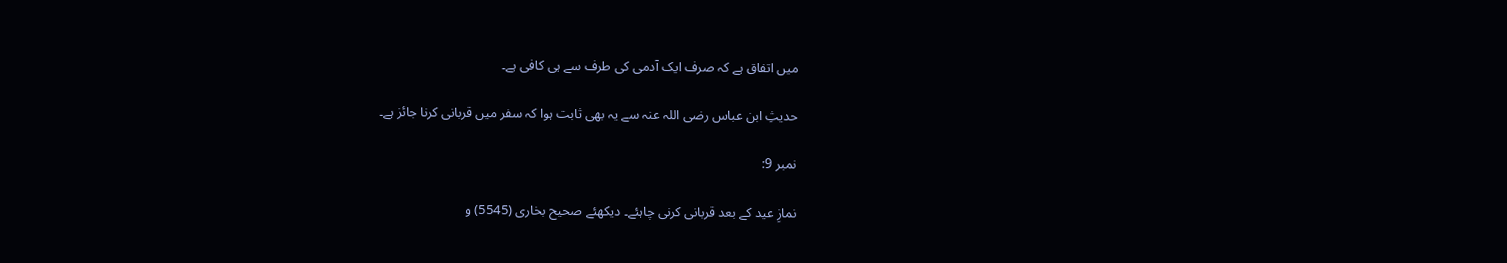میں اتفاق ہے کہ صرف ایک آدمی کی طرف سے ہی کافی ہے۔

حدیثِ ابن عباس رضی اللہ عنہ سے یہ بھی ثابت ہوا کہ سفر میں قربانی کرنا جائز ہے۔

نمبر 9:

نمازِ عید کے بعد قربانی کرنی چاہئے۔ دیکھئے صحیح بخاری (5545) و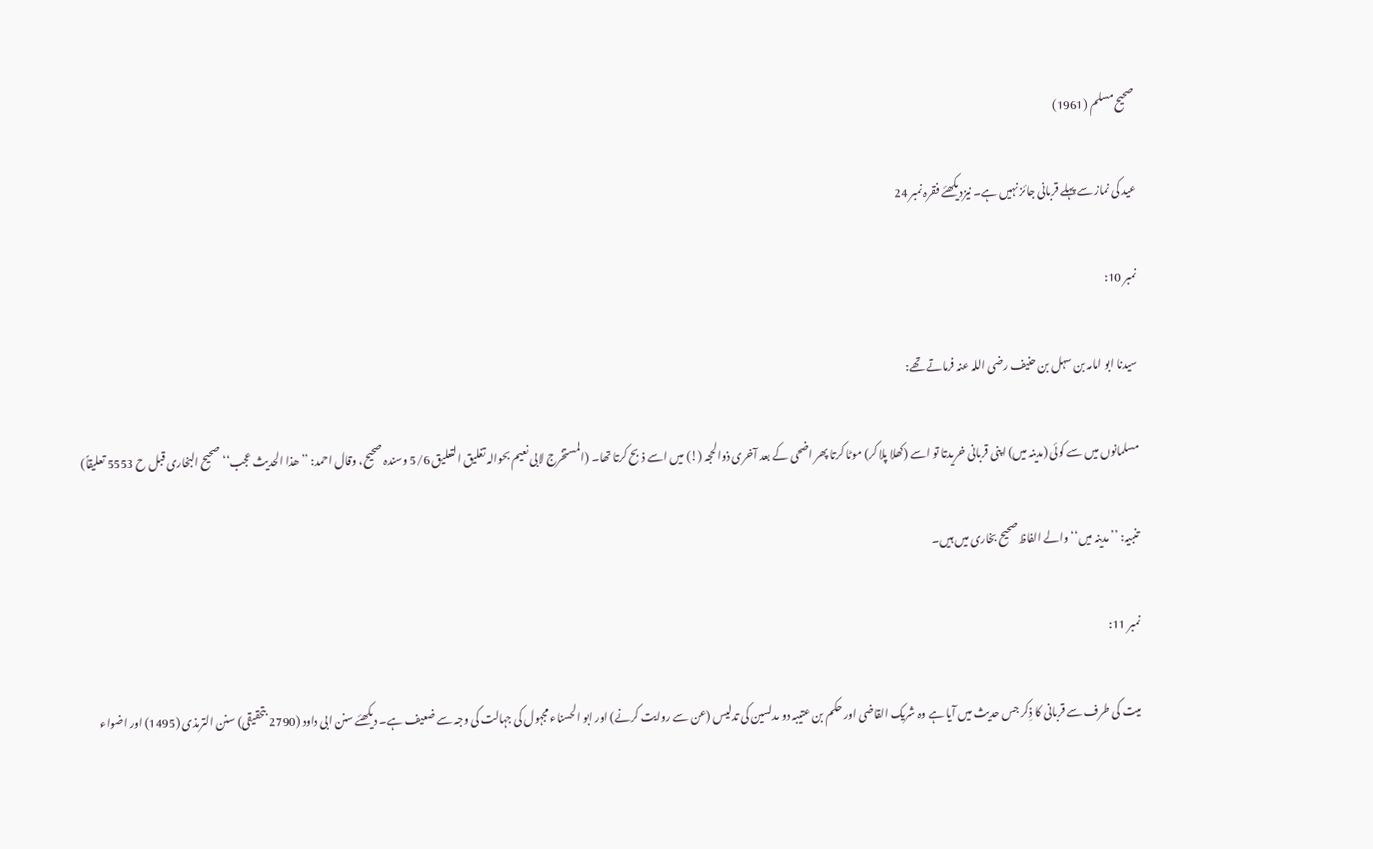صحیح مسلم (1961)

عید کی نماز سے پہلے قربانی جائز نہیں ہے۔ نیزدیکھئے فقرہ نمبر 24

نمبر 10:

سیدنا ابو امامہ بن سہل بن حنیف رضی اللہ عنہ فرماتے تھے:

مسلمانوں میں سے کوئی (مدینہ میں) اپنی قربانی خریدتا تو اسے (کھلا پلا کر) موٹا کرتا پھر اضحی کے بعد آخری ذوالحجہ (!) میں اسے ذبح کرتا تھا۔ (المستخرج لابی نعیم بحوالہ تغلیق التعلیق 5/6 وسندہ صحیح، وقال احمد: ’’ھذا الحدیث عجب‘‘ صحیح البخاری قبل ح 5553 تعلیقاً)

تنبیہ: ’’مدینہ میں‘‘ والے الفاظ صحیح بخاری میں ہیں۔

نمبر 11:

میت کی طرف سے قربانی کا ذِکر جس حدیث میں آیا ہے وہ شریک القاضی اور حکم بن عتیبہ دو مدلسین کی تدلیس (عن سے روایت کرنے) اور ابو الحسناء مجہول کی جہالت کی وجہ سے ضعیف ہے۔ دیکھئے سنن ابی داود (2790 بتحقیقی) سنن الترمذی (1495) اور اضواء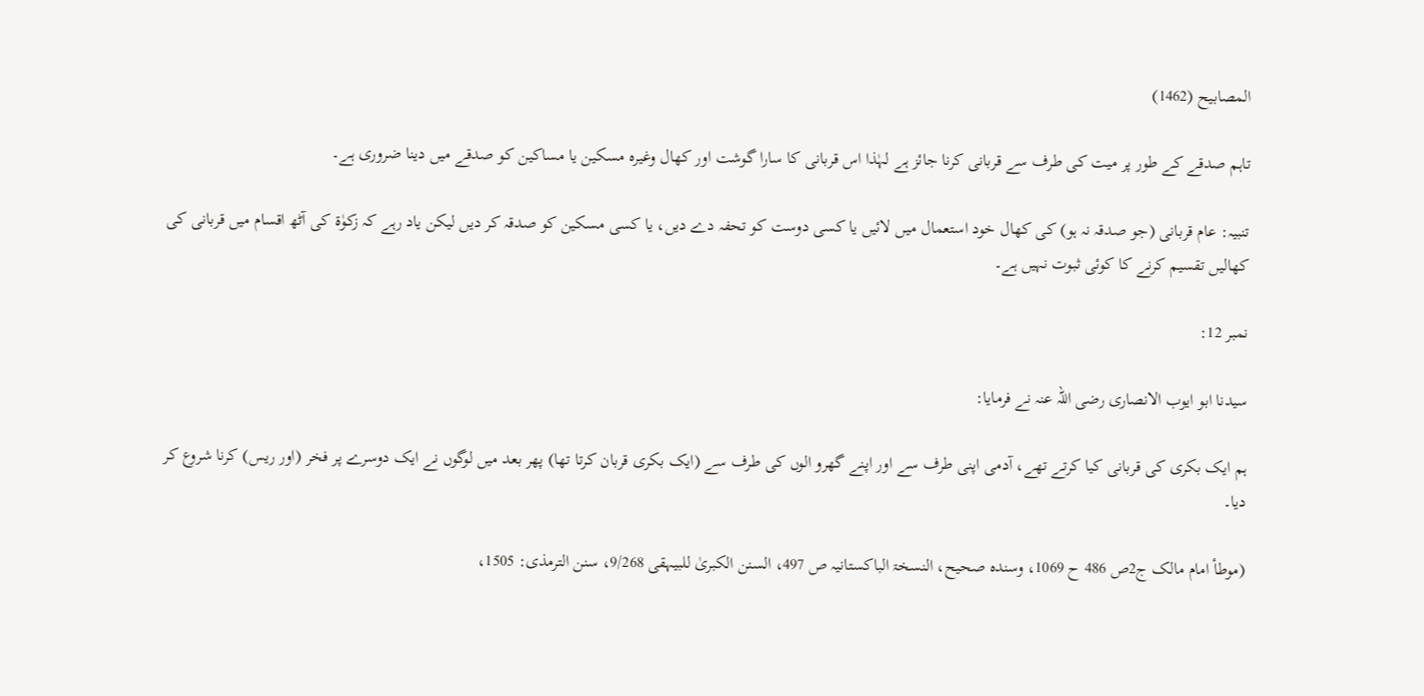المصابیح (1462)

تاہم صدقے کے طور پر میت کی طرف سے قربانی کرنا جائز ہے لہٰذا اس قربانی کا سارا گوشت اور کھال وغیرہ مسکین یا مساکین کو صدقے میں دینا ضروری ہے۔

تنبیہ: عام قربانی (جو صدقہ نہ ہو) کی کھال خود استعمال میں لائیں یا کسی دوست کو تحفہ دے دیں، یا کسی مسکین کو صدقہ کر دیں لیکن یاد رہے کہ زکوٰۃ کی آٹھ اقسام میں قربانی کی کھالیں تقسیم کرنے کا کوئی ثبوت نہیں ہے۔

نمبر 12:

سیدنا ابو ایوب الانصاری رضی اللہ عنہ نے فرمایا:

ہم ایک بکری کی قربانی کیا کرتے تھے، آدمی اپنی طرف سے اور اپنے گھرو الوں کی طرف سے (ایک بکری قربان کرتا تھا) پھر بعد میں لوگوں نے ایک دوسرے پر فخر (اور ریس) کرنا شروع کر دیا۔

(موطأ امام مالک ج2ص 486 ح 1069، وسندہ صحیح، النسخۃ الباکستانیہ ص 497، السنن الکبریٰ للبیہقی 9/268، سنن الترمذی: 1505،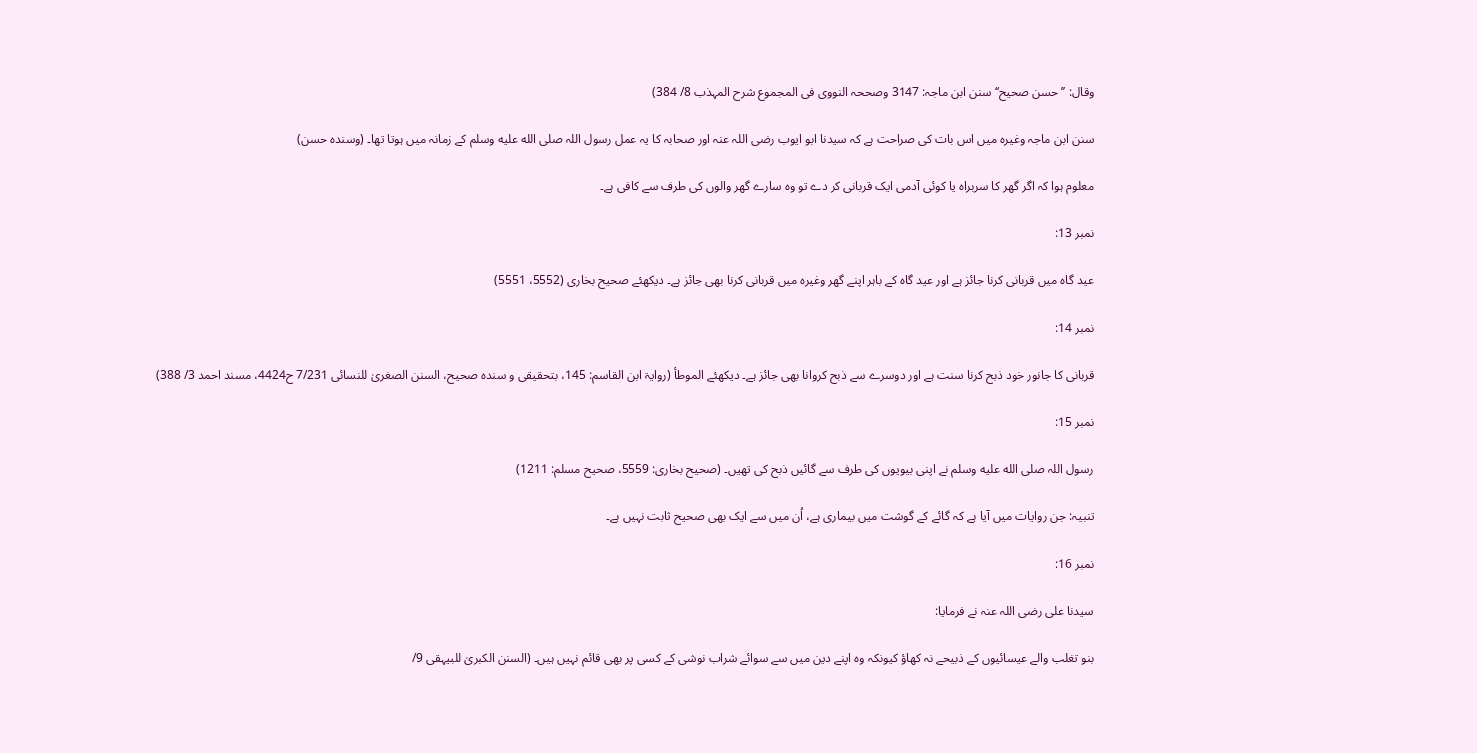وقال: ’’حسن صحیح‘‘ سنن ابن ماجہ: 3147 وصححہ النووی فی المجموع شرح المہذب 8/ 384)

سنن ابن ماجہ وغیرہ میں اس بات کی صراحت ہے کہ سیدنا ابو ایوب رضی اللہ عنہ اور صحابہ کا یہ عمل رسول اللہ صلى الله عليه وسلم کے زمانہ میں ہوتا تھا۔ (وسندہ حسن)

معلوم ہوا کہ اگر گھر کا سربراہ یا کوئی آدمی ایک قربانی کر دے تو وہ سارے گھر والوں کی طرف سے کافی ہے۔

نمبر 13:

عید گاہ میں قربانی کرنا جائز ہے اور عید گاہ کے باہر اپنے گھر وغیرہ میں قربانی کرنا بھی جائز ہے۔ دیکھئے صحیح بخاری (5552، 5551)

نمبر 14:

قربانی کا جانور خود ذبح کرنا سنت ہے اور دوسرے سے ذبح کروانا بھی جائز ہے۔ دیکھئے الموطأ (روایۃ ابن القاسم: 145، بتحقیقی و سندہ صحیح، السنن الصغریٰ للنسائی 7/231 ح4424، مسند احمد 3/ 388)

نمبر 15:

رسول اللہ صلى الله عليه وسلم نے اپنی بیویوں کی طرف سے گائیں ذبح کی تھیں۔ (صحیح بخاری: 5559، صحیح مسلم: 1211)

تنبیہ: جن روایات میں آیا ہے کہ گائے کے گوشت میں بیماری ہے، اُن میں سے ایک بھی صحیح ثابت نہیں ہے۔

نمبر 16:

سیدنا علی رضی اللہ عنہ نے فرمایا:

بنو تغلب والے عیسائیوں کے ذبیحے نہ کھاؤ کیونکہ وہ اپنے دین میں سے سوائے شراب نوشی کے کسی پر بھی قائم نہیں ہیں۔ (السنن الکبریٰ للبیہقی 9/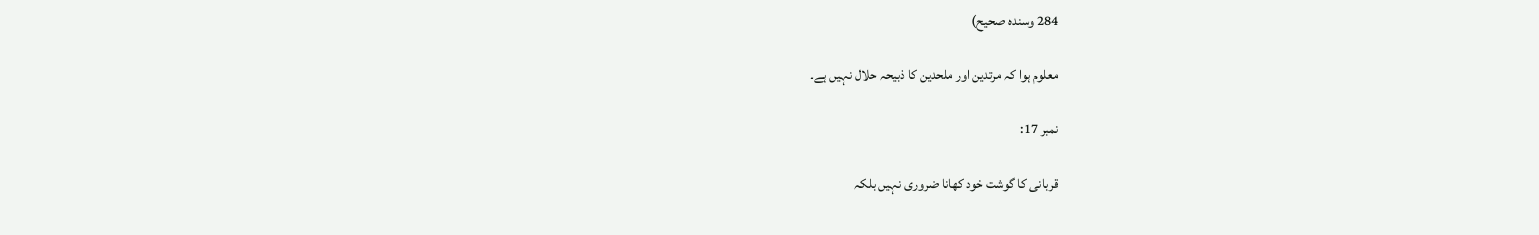284 وسندہ صحیح)

معلوم ہوا کہ مرتدین اور ملحدین کا ذبیحہ حلال نہیں ہے۔

نمبر 17:

قربانی کا گوشت خود کھانا ضروری نہیں بلکہ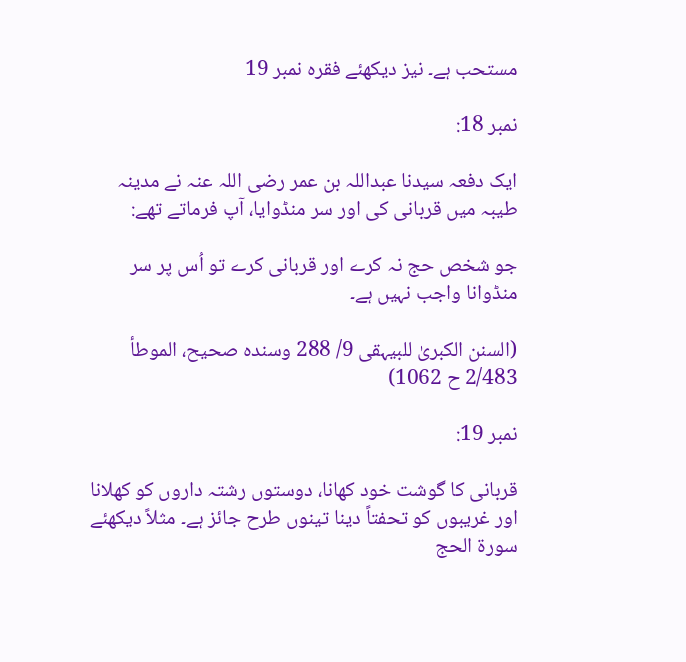مستحب ہے۔ نیز دیکھئے فقرہ نمبر 19

نمبر 18:

ایک دفعہ سیدنا عبداللہ بن عمر رضی اللہ عنہ نے مدینہ طیبہ میں قربانی کی اور سر منڈوایا، آپ فرماتے تھے:

جو شخص حج نہ کرے اور قربانی کرے تو اُس پر سر منڈوانا واجب نہیں ہے۔

(السنن الکبریٰ للبیہقی 9/ 288 وسندہ صحیح، الموطأ 2/483 ح 1062)

نمبر 19:

قربانی کا گوشت خود کھانا، دوستوں رشتہ داروں کو کھلانا اور غریبوں کو تحفتاً دینا تینوں طرح جائز ہے۔ مثلاً دیکھئے سورۃ الحج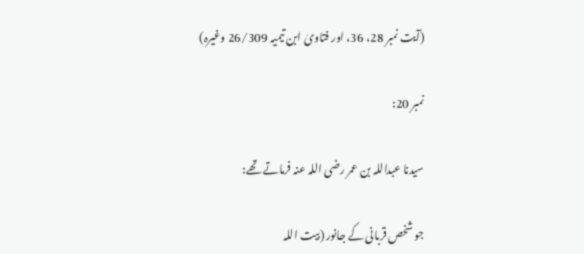(آیت نمبر 28، 36، اور فتاویٰ ابن تیمیہ 26/309 وغیرہ)

نمبر 20:

سیدنا عبداللہ بن عمر رضی اللہ عنہ فرماتے تھے:

جو شخص قربانی کے جانور (بیت اللہ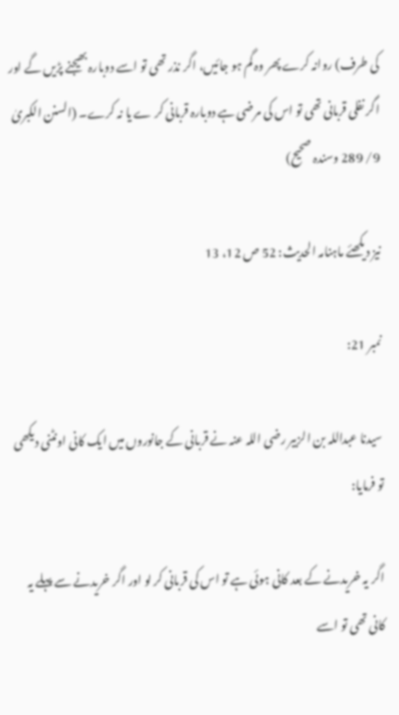کی طرف) روانہ کرے پھر وہ گم ہو جائیں، اگر نذر تھی تو اسے دوبارہ بھیجنے پڑیں گے اور اگر نفلی قربانی تھی تو اس کی مرضی ہے دوبارہ قربانی کر ے یا نہ کرے۔ (السنن الکبریٰ 9/ 289 وسندہ صحیح)

نیز دیکھئے ماہنامہ الحدیث: 52 ص 12، 13

نمبر 21:

سیدنا عبداللہ بن الزبیر رضی اللہ عنہ نے قربانی کے جانوروں میں ایک کانی اونٹنی دیکھی تو فرمایا:

اگر یہ خریدنے کے بعد کانی ہوئی ہے تو اس کی قربانی کر لو اور اگر خریدنے سے پہلے یہ کانی تھی تو اسے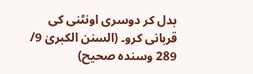بدل کر دوسری اونٹنی کی قربانی کرو۔ (السنن الکبریٰ 9/ 289 وسندہ صحیح)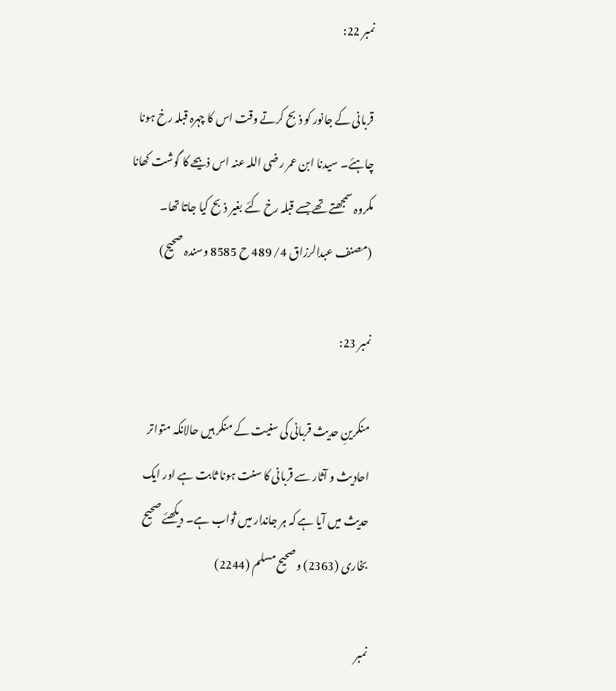نمبر 22:

قربانی کے جانور کو ذبح کرتے وقت اس کا چہرہ قبلہ رخ ہونا چاہئے۔ سیدنا ابن عمر رضی اللہ عنہ اس ذبیحے کا گوشت کھانا مکروہ سمجھتے تھے جسے قبلہ رخ کئے بغیر ذبح کیا جاتا تھا۔ (مصنف عبدالرزاق 4/ 489 ح 8585 وسندہ صحیح)

نمبر 23:

منکرینِ حدیث قربانی کی سنیت کے منکر ہیں حالانکہ متواتر احادیث و آثار سے قربانی کا سنت ہونا ثابت ہے اور ایک حدیث میں آیا ہے کہ ہر جاندار میں ثواب ہے۔ دیکھئے صحیح بخاری (2363) وصحیح مسلم (2244)

نمبر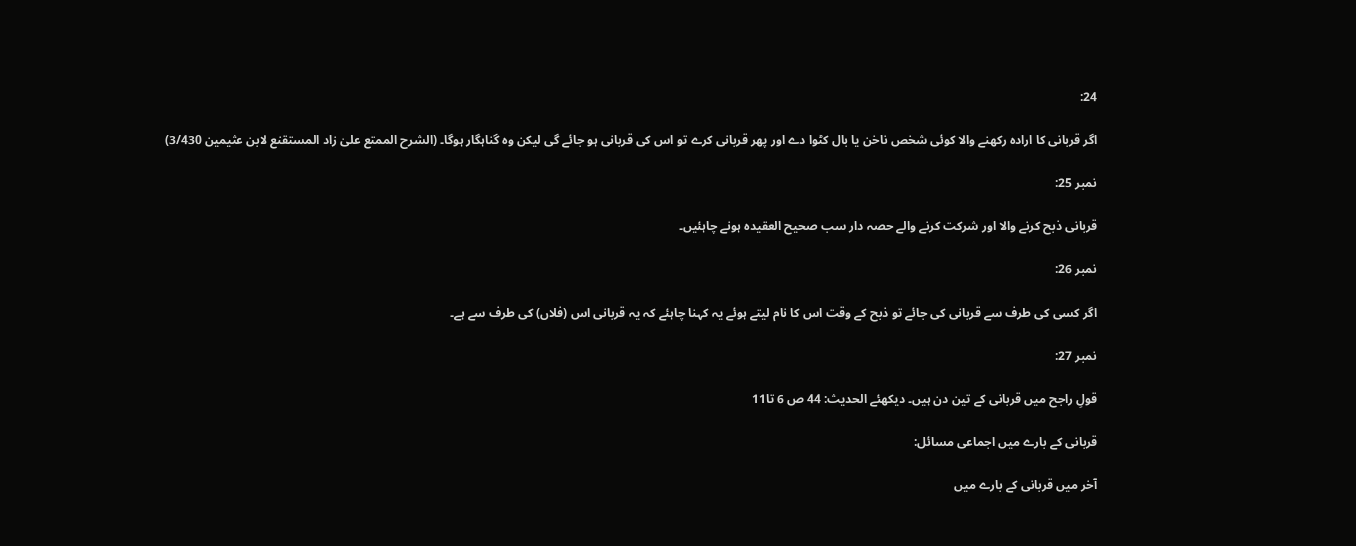24:

اگر قربانی کا ارادہ رکھنے والا کوئی شخص ناخن یا بال کٹوا دے اور پھر قربانی کرے تو اس کی قربانی ہو جائے گی لیکن وہ گناہگار ہوگا۔ (الشرح الممتع علیٰ زاد المستقنع لابن عثیمین 3/430)

نمبر 25:

قربانی ذبح کرنے والا اور شرکت کرنے والے حصہ دار سب صحیح العقیدہ ہونے چاہئیں۔

نمبر 26:

اگر کسی کی طرف سے قربانی کی جائے تو ذبح کے وقت اس کا نام لیتے ہوئے یہ کہنا چاہئے کہ یہ قربانی اس (فلاں) کی طرف سے ہے۔

نمبر 27:

قولِ راجح میں قربانی کے تین دن ہیں۔ دیکھئے الحدیث: 44 ص 6 تا11

قربانی کے بارے میں اجماعی مسائل:

آخر میں قربانی کے بارے میں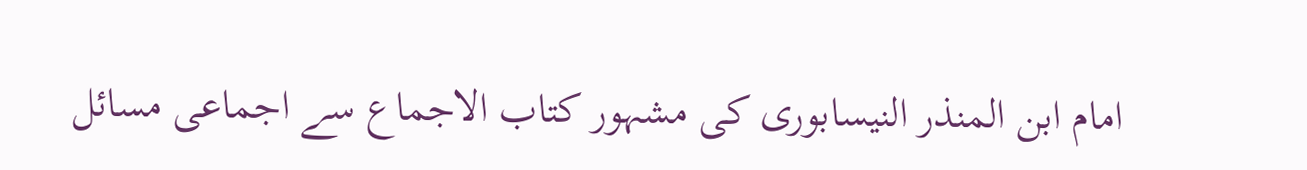امام ابن المنذر النیسابوری کی مشہور کتاب الاجماع سے اجماعی مسائل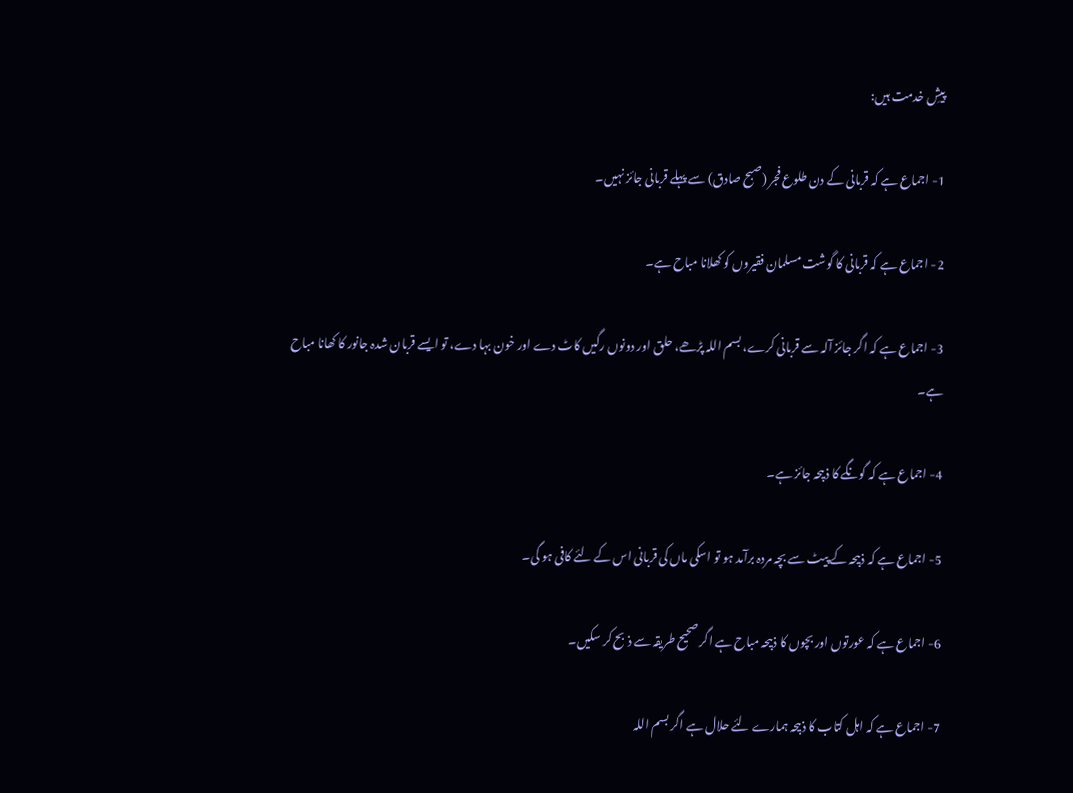پیشِ خدمت ہیں:

1- اجماع ہے کہ قربانی کے دن طلوع فجر (صبح صادق) سے پہلے قربانی جائز نہیں۔

2- اجماع ہے کہ قربانی کا گوشت مسلمان فقیروں کو کھلانا مباح ہے۔

3- اجماع ہے کہ اگر جائز آلہ سے قربانی کرے، بسم اللہ پڑھے، حلق اور دونوں رگیں کاٹ دے اور خون بہا دے، تو ایسے قربان شدہ جانور کا کھانا مباح ہے۔

4- اجماع ہے کہ گونگے کا ذبیحہ جائز ہے۔

5- اجماع ہے کہ ذبیحہ کے پیٹ سے بچہ مردہ برآمد ہو تو اسکی ماں کی قربانی اس کے لئے کافی ہو گی۔

6- اجماع ہے کہ عورتوں اور بچوں کا ذبیحہ مباح ہے اگر صحیح طریقہ سے ذبح کر سکیں۔

7- اجماع ہے کہ اہل کتاب کا ذبیحہ ہمارے لئے حلال ہے اگر بسم اللہ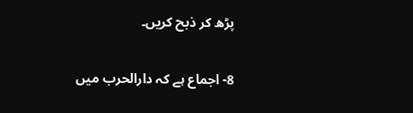پڑھ کر ذبح کریں۔

8- اجماع ہے کہ دارالحرب میں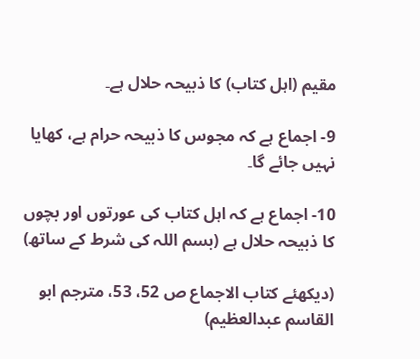مقیم (اہل کتاب) کا ذبیحہ حلال ہے۔

9- اجماع ہے کہ مجوس کا ذبیحہ حرام ہے، کھایا نہیں جائے گا۔

10- اجماع ہے کہ اہل کتاب کی عورتوں اور بچوں کا ذبیحہ حلال ہے (بسم اللہ کی شرط کے ساتھ)

(دیکھئے کتاب الاجماع ص 52، 53، مترجم ابو القاسم عبدالعظیم)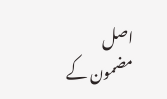اصل مضمون کے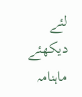لئے دیکھئے ماہنامہ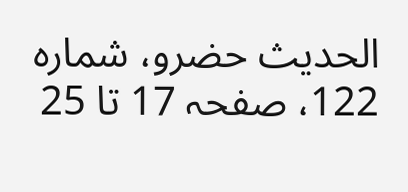الحدیث حضرو، شمارہ 122، صفحہ 17 تا 25